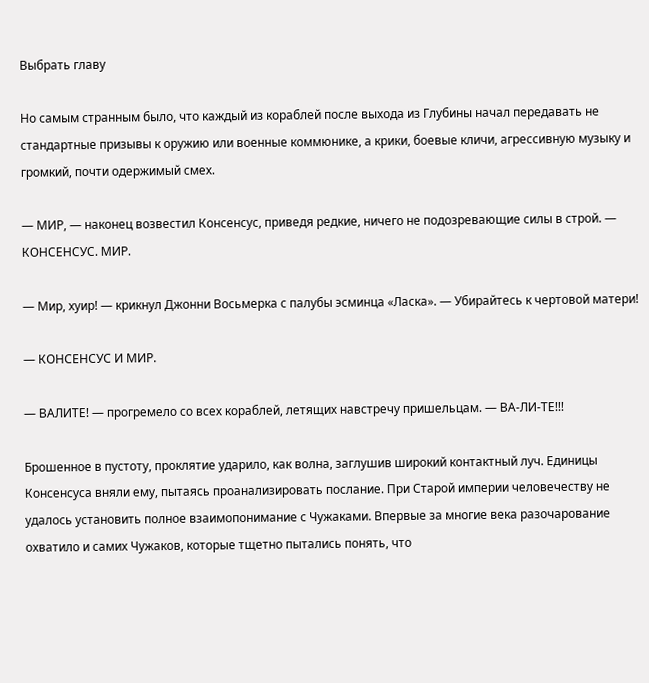Выбрать главу

Но самым странным было, что каждый из кораблей после выхода из Глубины начал передавать не стандартные призывы к оружию или военные коммюнике, а крики, боевые кличи, агрессивную музыку и громкий, почти одержимый смех.

— МИР, — наконец возвестил Консенсус, приведя редкие, ничего не подозревающие силы в строй. — КОНСЕНСУС. МИР.

— Мир, хуир! — крикнул Джонни Восьмерка с палубы эсминца «Ласка». — Убирайтесь к чертовой матери!

— КОНСЕНСУС И МИР.

— ВАЛИТЕ! — прогремело со всех кораблей, летящих навстречу пришельцам. — ВА-ЛИ-ТЕ!!!

Брошенное в пустоту, проклятие ударило, как волна, заглушив широкий контактный луч. Единицы Консенсуса вняли ему, пытаясь проанализировать послание. При Старой империи человечеству не удалось установить полное взаимопонимание с Чужаками. Впервые за многие века разочарование охватило и самих Чужаков, которые тщетно пытались понять, что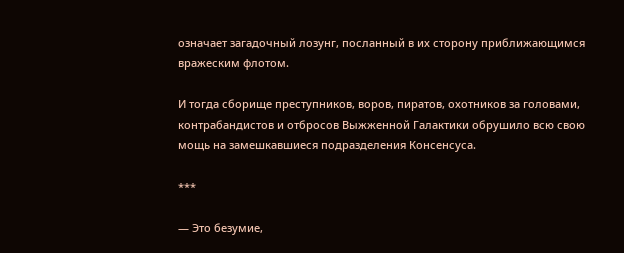означает загадочный лозунг, посланный в их сторону приближающимся вражеским флотом.

И тогда сборище преступников, воров, пиратов, охотников за головами, контрабандистов и отбросов Выжженной Галактики обрушило всю свою мощь на замешкавшиеся подразделения Консенсуса.

***

— Это безумие,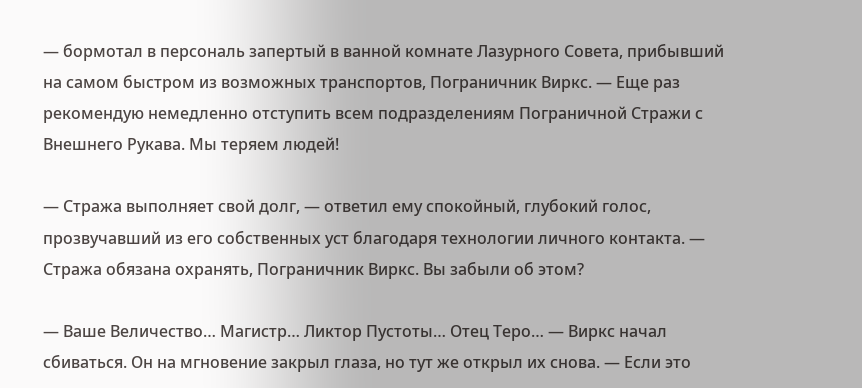— бормотал в персональ запертый в ванной комнате Лазурного Совета, прибывший на самом быстром из возможных транспортов, Пограничник Виркс. — Еще раз рекомендую немедленно отступить всем подразделениям Пограничной Стражи с Внешнего Рукава. Мы теряем людей!

— Стража выполняет свой долг, — ответил ему спокойный, глубокий голос, прозвучавший из его собственных уст благодаря технологии личного контакта. — Стража обязана охранять, Пограничник Виркс. Вы забыли об этом?

— Ваше Величество… Магистр… Ликтор Пустоты… Отец Теро… — Виркс начал сбиваться. Он на мгновение закрыл глаза, но тут же открыл их снова. — Если это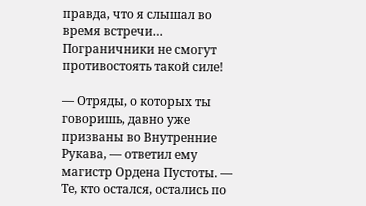правда, что я слышал во время встречи… Пограничники не смогут противостоять такой силе!

— Отряды, о которых ты говоришь, давно уже призваны во Внутренние Рукава, — ответил ему магистр Ордена Пустоты. — Те, кто остался, остались по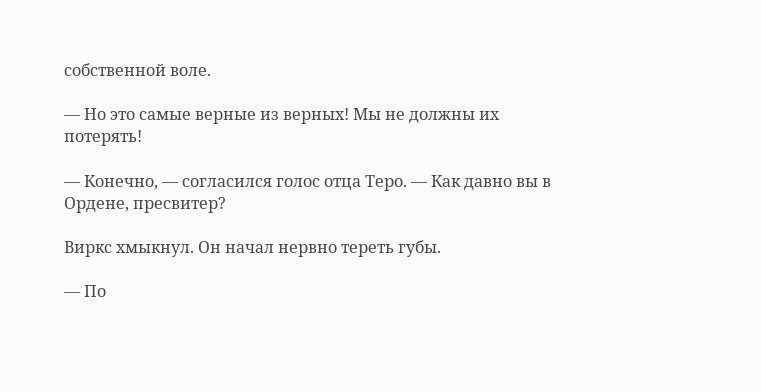собственной воле.

— Но это самые верные из верных! Мы не должны их потерять!

— Конечно, — согласился голос отца Теро. — Как давно вы в Ордене, пресвитер?

Виркс хмыкнул. Он начал нервно тереть губы.

— По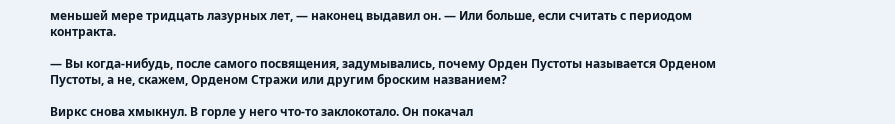меньшей мере тридцать лазурных лет, — наконец выдавил он. — Или больше, если считать с периодом контракта.

— Вы когда-нибудь, после самого посвящения, задумывались, почему Орден Пустоты называется Орденом Пустоты, а не, скажем, Орденом Стражи или другим броским названием?

Виркс снова хмыкнул. В горле у него что-то заклокотало. Он покачал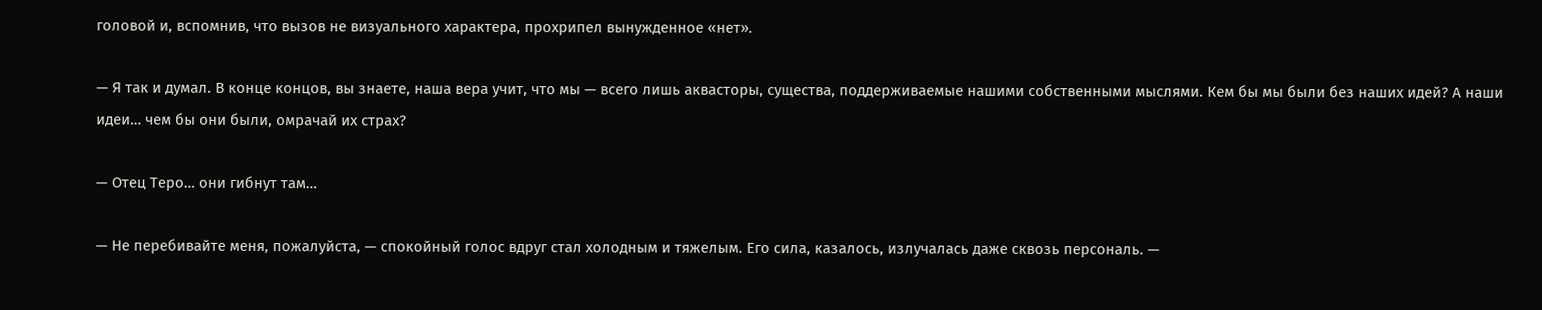головой и, вспомнив, что вызов не визуального характера, прохрипел вынужденное «нет».

— Я так и думал. В конце концов, вы знаете, наша вера учит, что мы — всего лишь аквасторы, существа, поддерживаемые нашими собственными мыслями. Кем бы мы были без наших идей? А наши идеи… чем бы они были, омрачай их страх?

— Отец Теро… они гибнут там…

— Не перебивайте меня, пожалуйста, — спокойный голос вдруг стал холодным и тяжелым. Его сила, казалось, излучалась даже сквозь персональ. —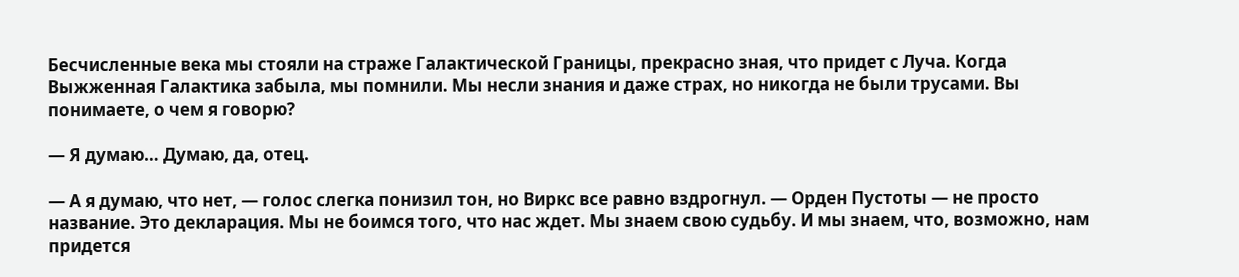Бесчисленные века мы стояли на страже Галактической Границы, прекрасно зная, что придет с Луча. Когда Выжженная Галактика забыла, мы помнили. Мы несли знания и даже страх, но никогда не были трусами. Вы понимаете, о чем я говорю?

— Я думаю… Думаю, да, отец.

— А я думаю, что нет, — голос слегка понизил тон, но Виркс все равно вздрогнул. — Орден Пустоты — не просто название. Это декларация. Мы не боимся того, что нас ждет. Мы знаем свою судьбу. И мы знаем, что, возможно, нам придется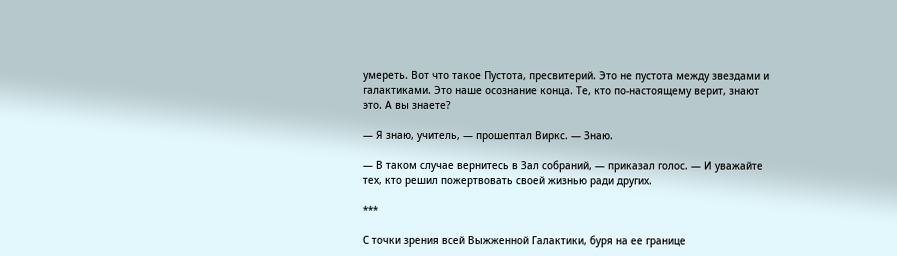умереть. Вот что такое Пустота, пресвитерий. Это не пустота между звездами и галактиками. Это наше осознание конца. Те, кто по-настоящему верит, знают это. А вы знаете?

— Я знаю, учитель, — прошептал Виркс. — Знаю.

— В таком случае вернитесь в Зал собраний, — приказал голос. — И уважайте тех, кто решил пожертвовать своей жизнью ради других.

***

С точки зрения всей Выжженной Галактики, буря на ее границе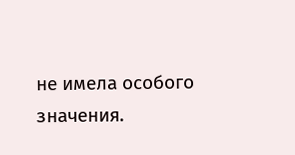не имела особого значения.